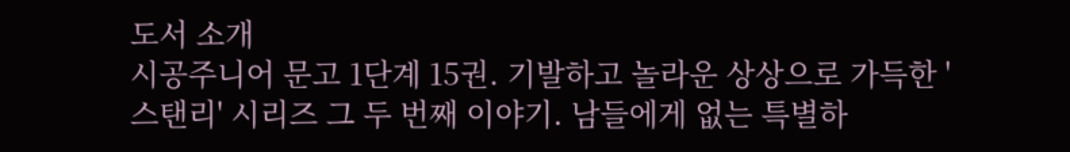도서 소개
시공주니어 문고 1단계 15권. 기발하고 놀라운 상상으로 가득한 '스탠리' 시리즈 그 두 번째 이야기. 남들에게 없는 특별하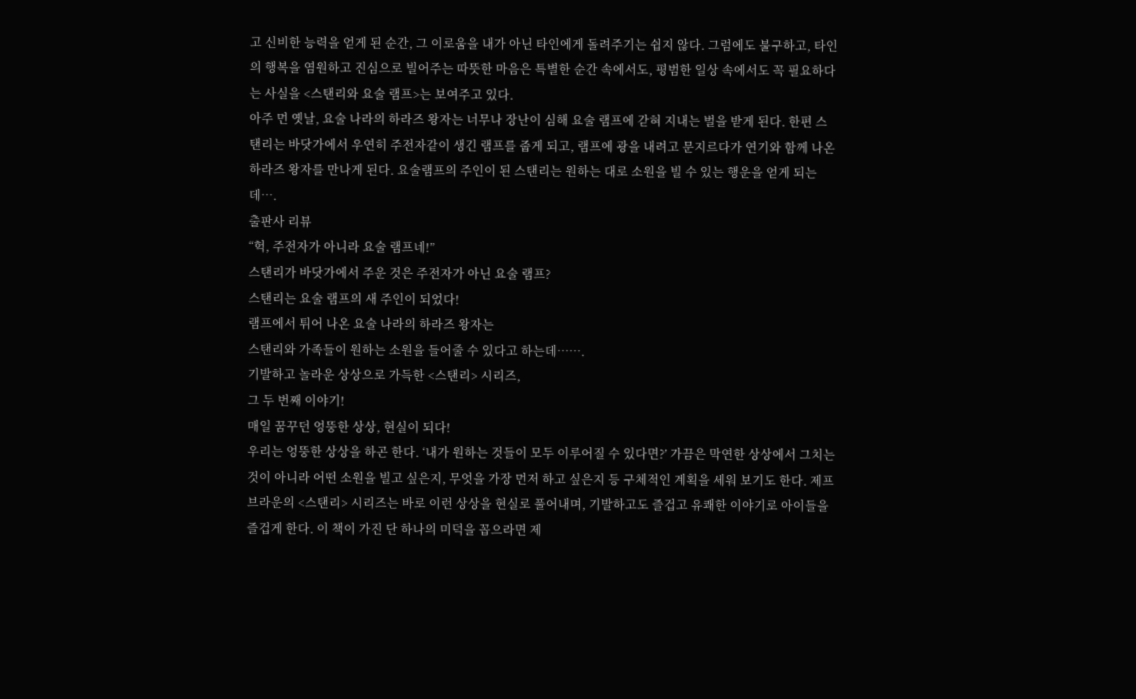고 신비한 능력을 얻게 된 순간, 그 이로움을 내가 아닌 타인에게 돌려주기는 쉽지 않다. 그럼에도 불구하고, 타인의 행복을 염원하고 진심으로 빌어주는 따뜻한 마음은 특별한 순간 속에서도, 평범한 일상 속에서도 꼭 필요하다는 사실을 <스탠리와 요술 램프>는 보여주고 있다.
아주 먼 옛날, 요술 나라의 하라즈 왕자는 너무나 장난이 심해 요술 램프에 갇혀 지내는 벌을 받게 된다. 한편 스탠리는 바닷가에서 우연히 주전자같이 생긴 램프를 줍게 되고, 램프에 광을 내려고 문지르다가 연기와 함께 나온 하라즈 왕자를 만나게 된다. 요술램프의 주인이 된 스탠리는 원하는 대로 소원을 빌 수 있는 행운을 얻게 되는데….
출판사 리뷰
“헉, 주전자가 아니라 요술 램프네!”
스탠리가 바닷가에서 주운 것은 주전자가 아닌 요술 램프?
스탠리는 요술 램프의 새 주인이 되었다!
램프에서 튀어 나온 요술 나라의 하라즈 왕자는
스탠리와 가족들이 원하는 소원을 들어줄 수 있다고 하는데…….
기발하고 놀라운 상상으로 가득한 <스탠리> 시리즈,
그 두 번째 이야기!
매일 꿈꾸던 엉뚱한 상상, 현실이 되다!
우리는 엉뚱한 상상을 하곤 한다. ‘내가 원하는 것들이 모두 이루어질 수 있다면?’ 가끔은 막연한 상상에서 그치는 것이 아니라 어떤 소원을 빌고 싶은지, 무엇을 가장 먼저 하고 싶은지 등 구체적인 계획을 세워 보기도 한다. 제프 브라운의 <스탠리> 시리즈는 바로 이런 상상을 현실로 풀어내며, 기발하고도 즐겁고 유쾌한 이야기로 아이들을 즐겁게 한다. 이 책이 가진 단 하나의 미덕을 꼽으라면 제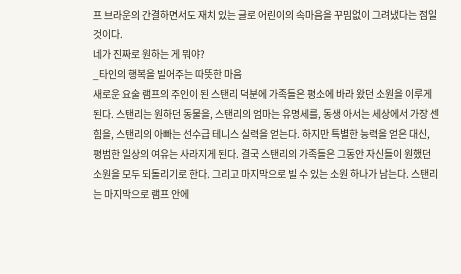프 브라운의 간결하면서도 재치 있는 글로 어린이의 속마음을 꾸밈없이 그려냈다는 점일 것이다.
네가 진짜로 원하는 게 뭐야?
_타인의 행복을 빌어주는 따뜻한 마음
새로운 요술 램프의 주인이 된 스탠리 덕분에 가족들은 평소에 바라 왔던 소원을 이루게 된다. 스탠리는 원하던 동물을, 스탠리의 엄마는 유명세를, 동생 아서는 세상에서 가장 센 힘을, 스탠리의 아빠는 선수급 테니스 실력을 얻는다. 하지만 특별한 능력을 얻은 대신, 평범한 일상의 여유는 사라지게 된다. 결국 스탠리의 가족들은 그동안 자신들이 원했던 소원을 모두 되돌리기로 한다. 그리고 마지막으로 빌 수 있는 소원 하나가 남는다. 스탠리는 마지막으로 램프 안에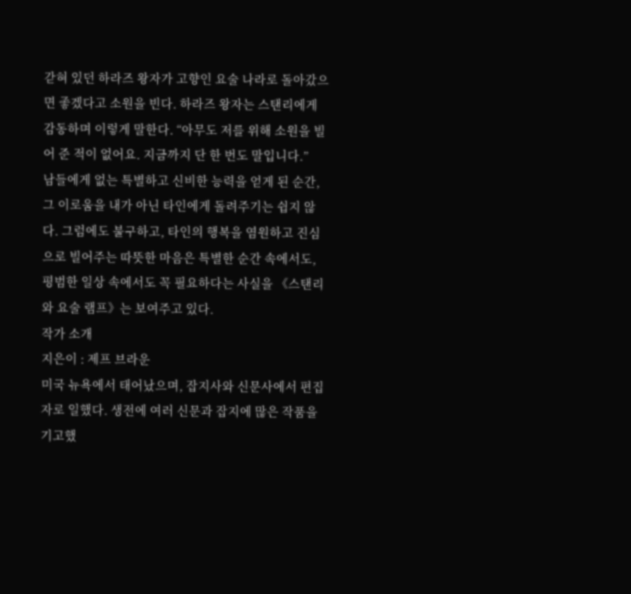갇혀 있던 하라즈 왕자가 고향인 요술 나라로 돌아갔으면 좋겠다고 소원을 빈다. 하라즈 왕자는 스탠리에게 감동하며 이렇게 말한다. “아무도 저를 위해 소원을 빌어 준 적이 없어요. 지금까지 단 한 번도 말입니다.”
남들에게 없는 특별하고 신비한 능력을 얻게 된 순간, 그 이로움을 내가 아닌 타인에게 돌려주기는 쉽지 않다. 그럼에도 불구하고, 타인의 행복을 염원하고 진심으로 빌어주는 따뜻한 마음은 특별한 순간 속에서도, 평범한 일상 속에서도 꼭 필요하다는 사실을 《스탠리와 요술 램프》는 보여주고 있다.
작가 소개
지은이 : 제프 브라운
미국 뉴욕에서 태어났으며, 잡지사와 신문사에서 편집자로 일했다. 생전에 여러 신문과 잡지에 많은 작품을 기고했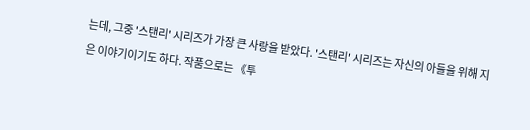는데, 그중 '스탠리' 시리즈가 가장 큰 사랑을 받았다. '스탠리' 시리즈는 자신의 아들을 위해 지은 이야기이기도 하다. 작품으로는 《투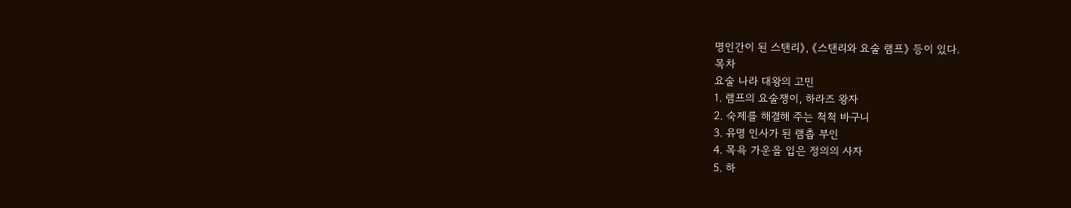명인간이 된 스탠리》, 《스탠리와 요술 램프》 등이 있다.
목차
요술 나라 대왕의 고민
1. 램프의 요술쟁이, 하라즈 왕자
2. 숙제를 해결해 주는 척척 바구니
3. 유명 인사가 된 램촙 부인
4. 목욕 가운을 입은 정의의 사자
5. 하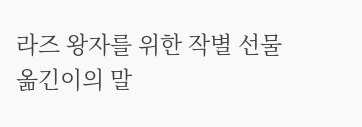라즈 왕자를 위한 작별 선물
옮긴이의 말